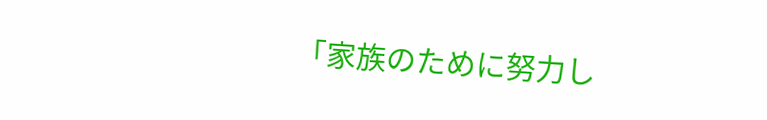「家族のために努力し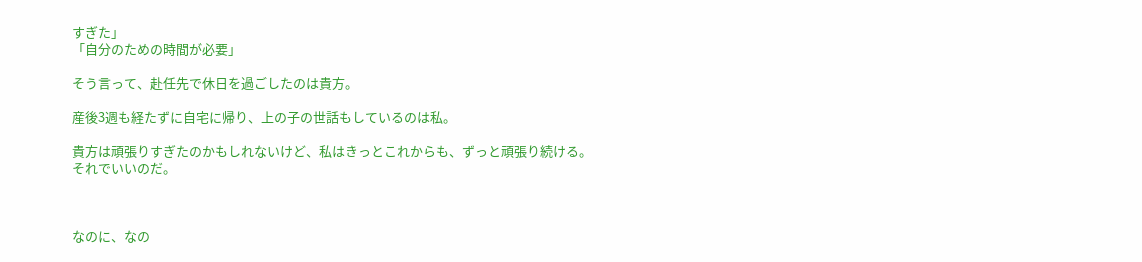すぎた」
「自分のための時間が必要」

そう言って、赴任先で休日を過ごしたのは貴方。

産後3週も経たずに自宅に帰り、上の子の世話もしているのは私。

貴方は頑張りすぎたのかもしれないけど、私はきっとこれからも、ずっと頑張り続ける。
それでいいのだ。



なのに、なの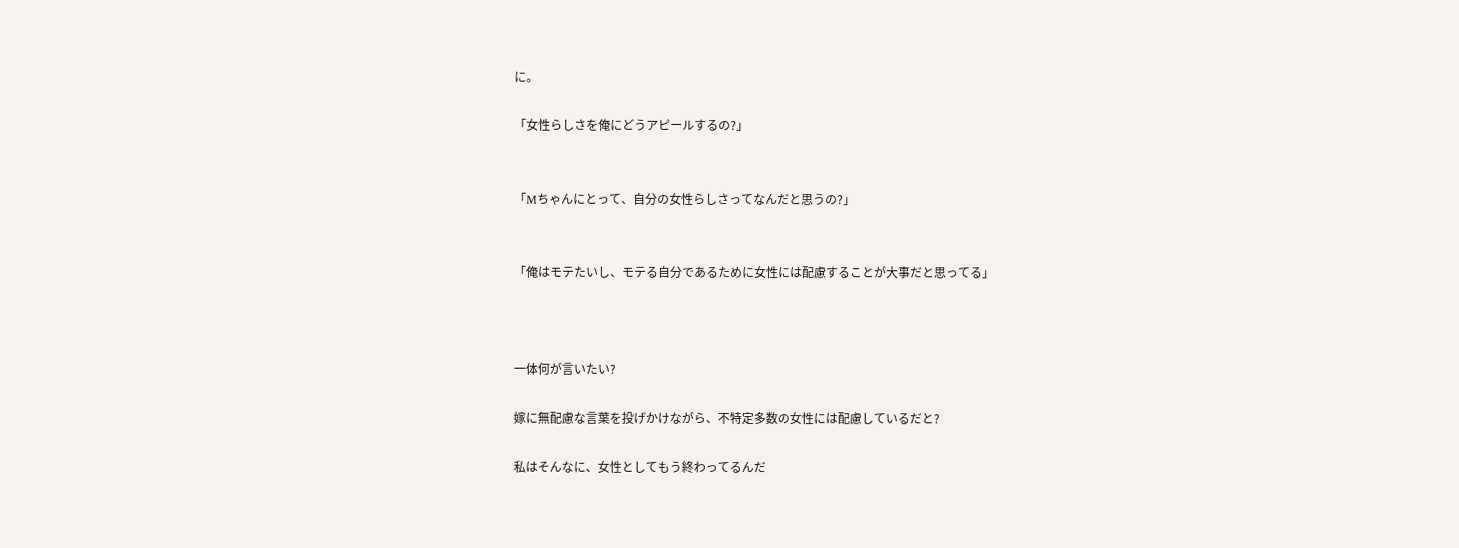に。

「女性らしさを俺にどうアピールするの?」


「Mちゃんにとって、自分の女性らしさってなんだと思うの?」


「俺はモテたいし、モテる自分であるために女性には配慮することが大事だと思ってる」



一体何が言いたい?

嫁に無配慮な言葉を投げかけながら、不特定多数の女性には配慮しているだと?

私はそんなに、女性としてもう終わってるんだ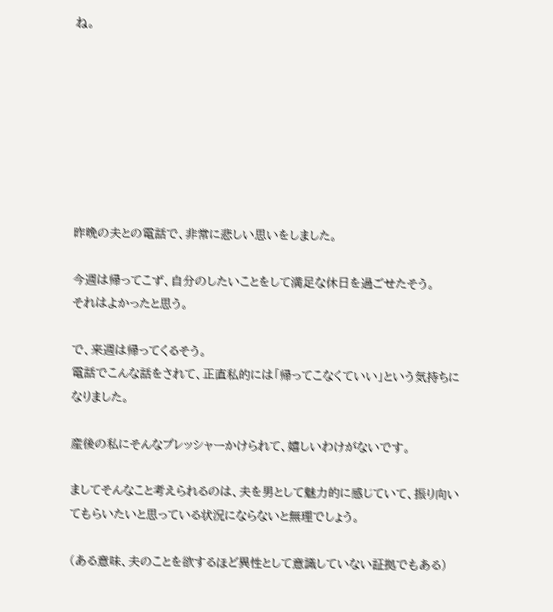ね。








昨晩の夫との電話で、非常に悲しい思いをしました。

今週は帰ってこず、自分のしたいことをして満足な休日を過ごせたそう。
それはよかったと思う。

で、来週は帰ってくるそう。
電話でこんな話をされて、正直私的には「帰ってこなくていい」という気持ちになりました。

産後の私にそんなプレッシャーかけられて、嬉しいわけがないです。

ましてそんなこと考えられるのは、夫を男として魅力的に感じていて、振り向いてもらいたいと思っている状況にならないと無理でしょう。

(ある意味、夫のことを欲するほど異性として意識していない証拠でもある)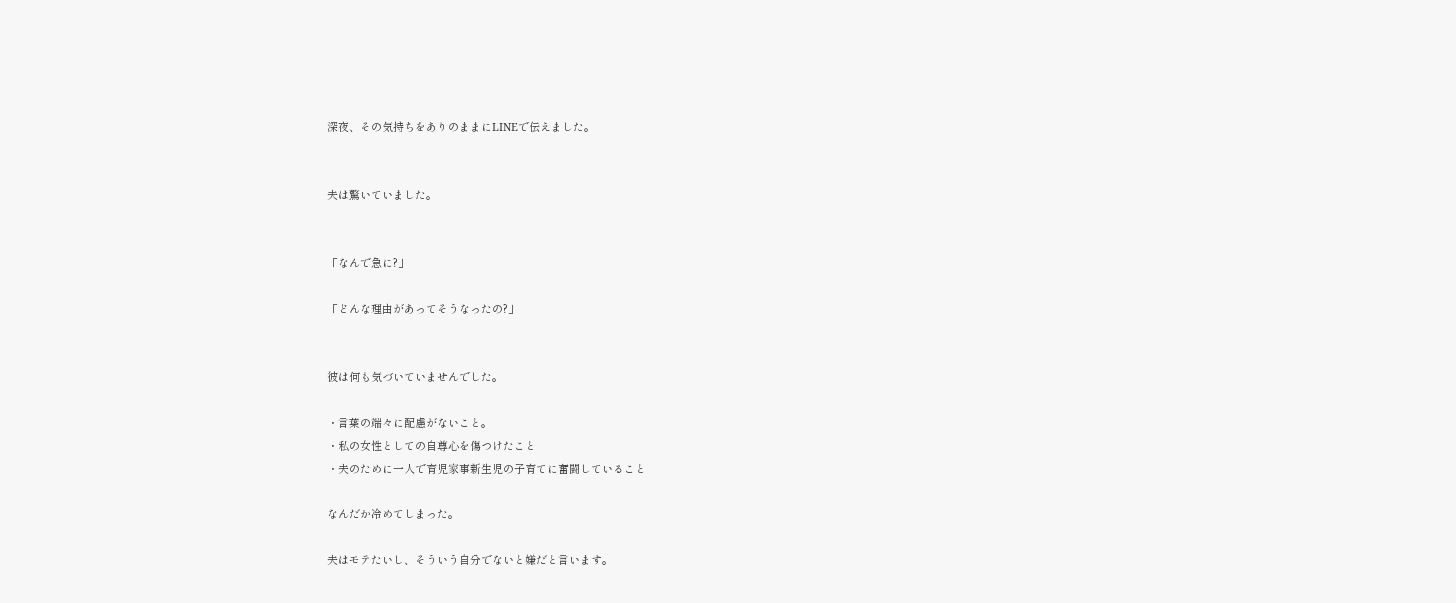深夜、その気持ちをありのままにLINEで伝えました。


夫は驚いていました。


「なんで急に?」

「どんな理由があってそうなったの?」


彼は何も気づいていませんでした。

・言葉の端々に配慮がないこと。
・私の女性としての自尊心を傷つけたこと
・夫のために一人で育児家事新生児の子育てに奮闘していること

なんだか冷めてしまった。

夫はモテたいし、そういう自分でないと嫌だと言います。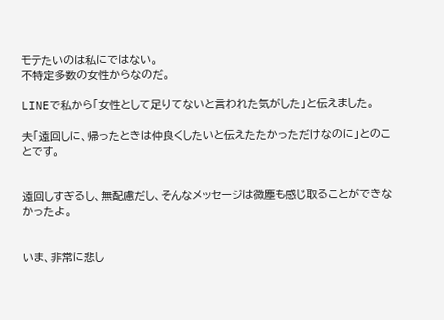モテたいのは私にではない。
不特定多数の女性からなのだ。

LINEで私から「女性として足りてないと言われた気がした」と伝えました。

夫「遠回しに、帰ったときは仲良くしたいと伝えたたかっただけなのに」とのことです。


遠回しすぎるし、無配慮だし、そんなメッセージは微塵も感じ取ることができなかったよ。


いま、非常に悲し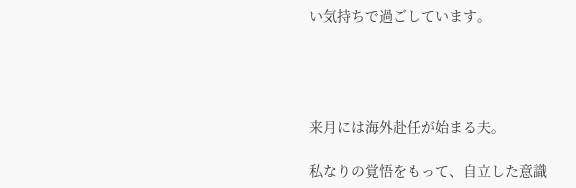い気持ちで過ごしています。




来月には海外赴任が始まる夫。

私なりの覚悟をもって、自立した意識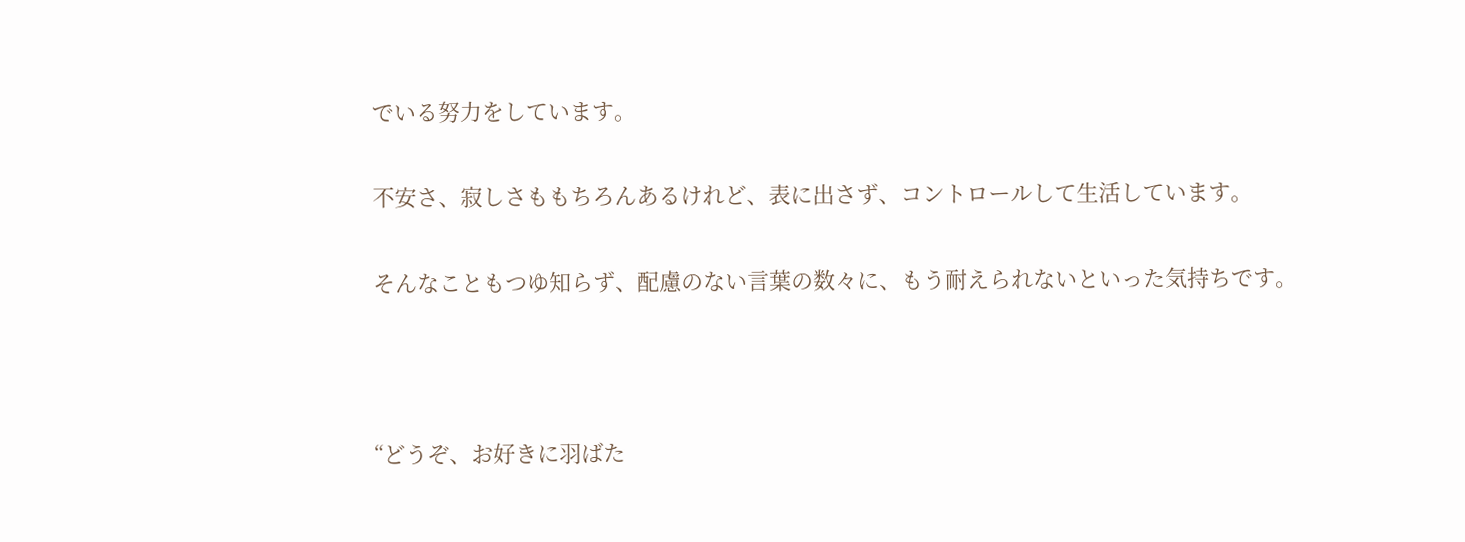でいる努力をしています。

不安さ、寂しさももちろんあるけれど、表に出さず、コントロールして生活しています。

そんなこともつゆ知らず、配慮のない言葉の数々に、もう耐えられないといった気持ちです。



“どうぞ、お好きに羽ばた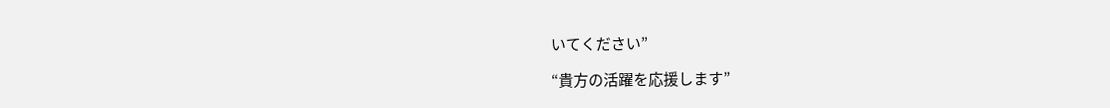いてください”

“貴方の活躍を応援します”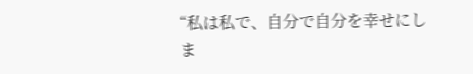“私は私で、自分で自分を幸せにしま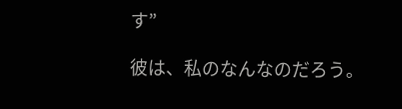す”

彼は、私のなんなのだろう。